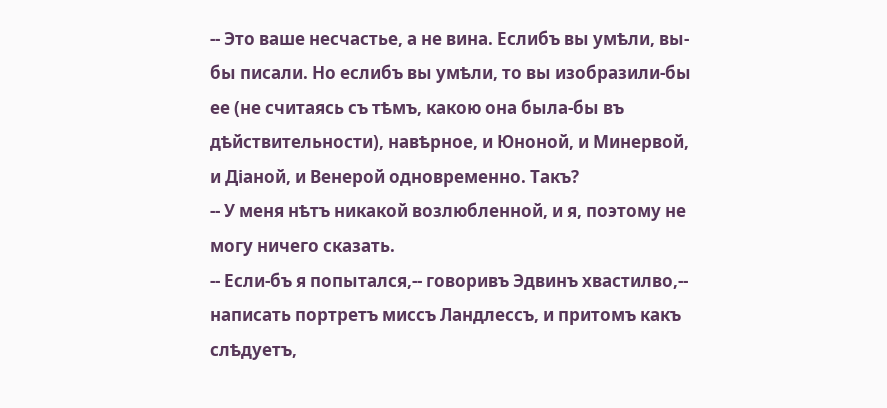-- Это ваше несчастье, а не вина. Еслибъ вы умѣли, вы-бы писали. Но еслибъ вы умѣли, то вы изобразили-бы ее (не считаясь съ тѣмъ, какою она была-бы въ дѣйствительности), навѣрное, и Юноной, и Минервой, и Діаной, и Венерой одновременно. Такъ?
-- У меня нѣтъ никакой возлюбленной, и я, поэтому не могу ничего сказать.
-- Если-бъ я попытался,-- говоривъ Эдвинъ хвастилво,-- написать портретъ миссъ Ландлессъ, и притомъ какъ слѣдуетъ,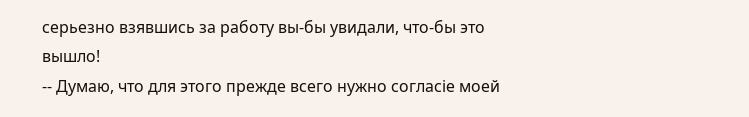серьезно взявшись за работу вы-бы увидали, что-бы это вышло!
-- Думаю, что для этого прежде всего нужно согласіе моей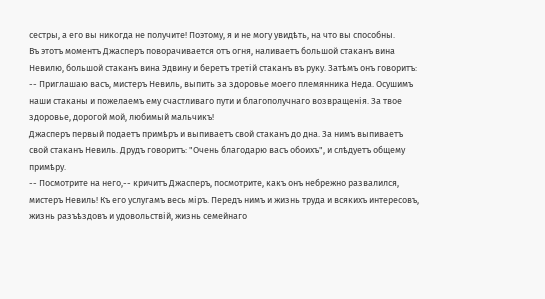сестры, а его вы никогда не получите! Поэтому, я и не могу увидѣть, на что вы способны.
Въ этотъ моментъ Джасперъ поворачивается отъ огня, наливаетъ большой стаканъ вина Невилю, большой стаканъ вина Эдвину и беретъ третій стаканъ въ руку. Затѣмъ онъ говоритъ:
-- Приглашаю васъ, мистеръ Невиль, выпить за здоровье моего племянника Неда. Осушимъ наши стаканы и пожелаемъ ему счастливаго пути и благополучнаго возвращенія. За твое здоровье, дорогой мой, любимый мальчикъ!
Джасперъ первый подаетъ примѣръ и выпиваетъ свой стаканъ до дна. За нимъ выпиваетъ свой стаканъ Невиль. Друдъ говоритъ: "Очень благодарю васъ обоихъ", и слѣдуетъ общему примѣру.
-- Посмотрите на него,-- кричитъ Джасперъ, посмотрите, какъ онъ небрежно развалился, мистеръ Невиль! Къ его услугамъ весь міръ. Передъ нимъ и жизнь труда и всякихъ интересовъ, жизнь разъѣздовъ и удовольствій, жизнь семейнаго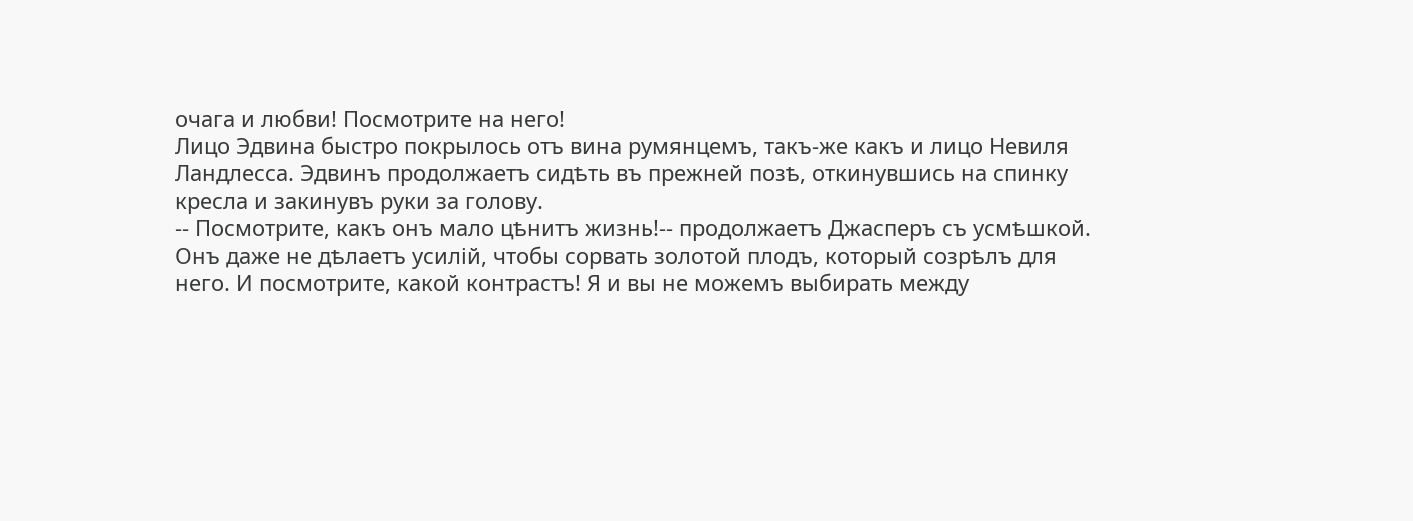очага и любви! Посмотрите на него!
Лицо Эдвина быстро покрылось отъ вина румянцемъ, такъ-же какъ и лицо Невиля Ландлесса. Эдвинъ продолжаетъ сидѣть въ прежней позѣ, откинувшись на спинку кресла и закинувъ руки за голову.
-- Посмотрите, какъ онъ мало цѣнитъ жизнь!-- продолжаетъ Джасперъ съ усмѣшкой. Онъ даже не дѣлаетъ усилій, чтобы сорвать золотой плодъ, который созрѣлъ для него. И посмотрите, какой контрастъ! Я и вы не можемъ выбирать между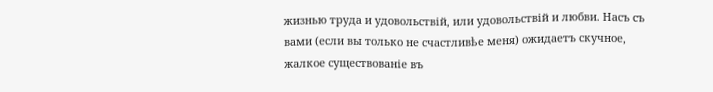жизнью труда и удовольствій, или удовольствій и любви. Насъ съ вами (если вы только не счастливѣе меня) ожидаетъ скучное, жалкое существованіе въ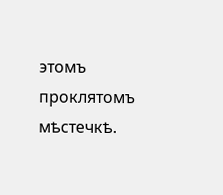этомъ проклятомъ мѣстечкѣ.